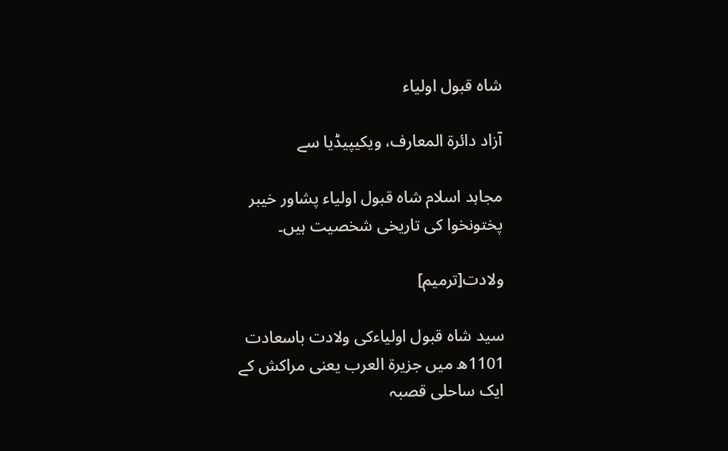شاہ قبول اولیاء

آزاد دائرۃ المعارف، ویکیپیڈیا سے

مجاہد اسلام شاہ قبول اولیاء پشاور خیبر پختونخوا کی تاریخی شخصیت ہیں۔

ولادت[ترمیم]

سید شاہ قبول اولیاءکی ولادت باسعادت 1101ھ میں جزیرة العرب یعنی مراکش کے ایک ساحلی قصبہ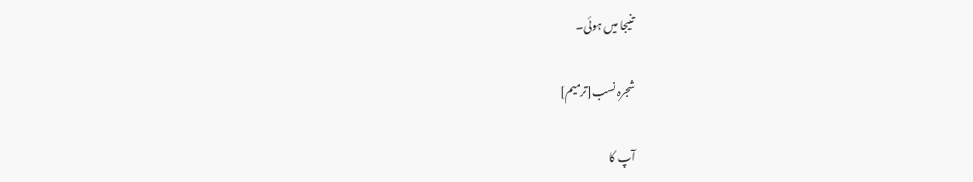تنیجا میں ہوئی۔

شجرہ نسب[ترمیم]

آپ کا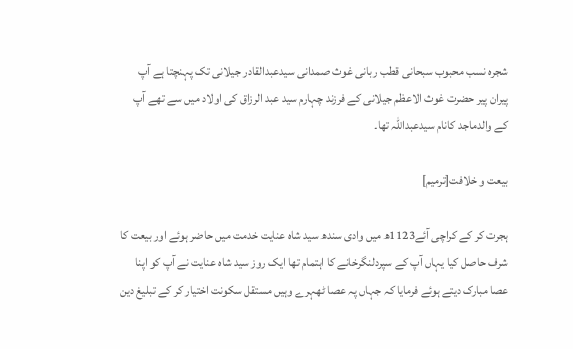شجرہ نسب محبوب سبحانی قطب ربانی غوث صمدانی سیدعبدالقادر جیلانی تک پہنچتا ہے آپ پیران پیر حضرت غوث الاعظم جیلانی کے فرزند چہارم سید عبد الرزاق کی اولاد میں سے تھے آپ کے والدماجد کانام سیدعبداللہ تھا۔

بیعت و خلافت[ترمیم]

ہجرت کر کے کراچی آئے1123ھ میں وادی سندھ سید شاہ عنایت خدمت میں حاضر ہوئے اور بیعت کا شرف حاصل کیا یہاں آپ کے سپردلنگرخانے کا اہتمام تھا ایک روز سید شاہ عنایت نے آپ کو اپنا عصا مبارک دیتے ہوئے فرمایا کہ جہاں پہ عصا ٹھہرے وہیں مستقل سکونت اختیار کر کے تبلیغ دین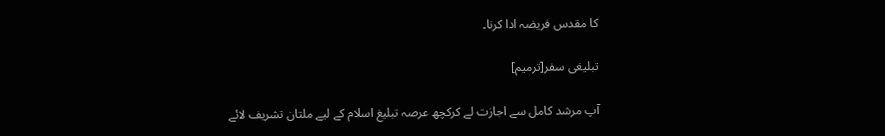کا مقدس فریضہ ادا کرنا۔

تبلیغی سفر[ترمیم]

آپ مرشد کامل سے اجازت لے کرکچھ عرصہ تبلیغ اسلام کے لیے ملتان تشریف لائے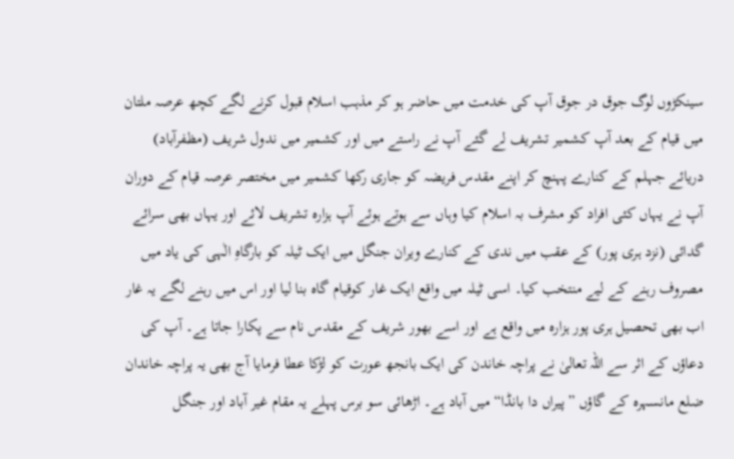سینکڑوں لوگ جوق در جوق آپ کی خدمت میں حاضر ہو کر مذہب اسلام قبول کرنے لگے کچھ عرصہ ملتان میں قیام کے بعد آپ کشمیر تشریف لے گئے آپ نے راستے میں اور کشمیر میں ندول شریف (مظفرآباد) دریائے جہلم کے کنارے پہنچ کر اپنے مقدس فریضہ کو جاری رکھا کشمیر میں مختصر عرصہ قیام کے دوران آپ نے یہاں کئی افراد کو مشرف بہ اسلام کیا وہاں سے ہوتے ہوئے آپ ہزارہ تشریف لائے اور یہاں بھی سرائے گدائی (نزد ہری پور) کے عقب میں ندی کے کنارے ویران جنگل میں ایک ٹیلہ کو بارگاہِ الٰہی کی یاد میں مصروف رہنے کے لیے منتخب کیا۔ اسی ٹیلہ میں واقع ایک غار کوقیام گاہ بنا لیا اور اس میں رہنے لگے یہ غار اب بھی تحصیل ہری پور ہزارہ میں واقع ہے اور اسے بھور شریف کے مقدس نام سے پکارا جاتا ہے۔ آپ کی دعاؤں کے اثر سے اللہ تعالیٰ نے پراچہ خاندن کی ایک بانجھ عورت کو لڑکا عطا فرمایا آج بھی یہ پراچہ خاندان ضلع مانسہرہ کے گاؤں ”پیراں دا بانڈا“ میں آباد ہے۔ اڑھائی سو برس پہلے یہ مقام غیر آباد اور جنگل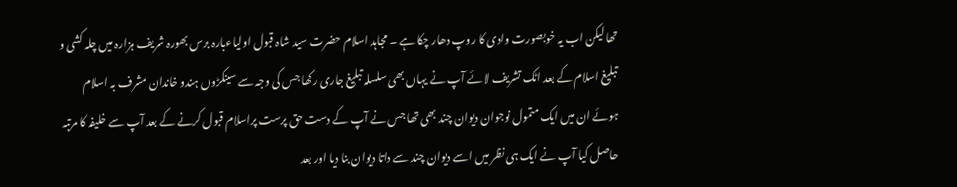تھا لیکن اب یہ خوبصورت وادی کا روپ دھار چکا ہے ۔ مجاہد اسلام حضرت سید شاہ قبول اولیاءبارہ برس بھورہ شریف ہزارہ میں چلہ کشی و تبلیغ اسلام کے بعد اٹک تشریف لائے آپ نے یہاں بھی سلسلہ تبلیغ جاری رکھا جس کی وجہ سے سینکڑوں ہندو خاندان مشرف بہ اسلام ہوئے ان میں ایک متمول نوجوان دیوان چند بھی تھا جس نے آپ کے دست حق پرست پراسلام قبول کرنے کے بعد آپ سے خلیفہ کا مرتبہ حاصل کیا آپ نے ایک ہی نظر میں اسے دیوان چند سے داتا دیوان بنا دیا اور بعد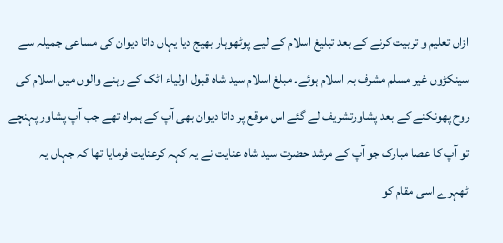ازاں تعلیم و تربیت کرنے کے بعد تبلیغ اسلام کے لیے پوٹھوہار بھیج دیا یہاں داتا دیوان کی مساعی جمیلہ سے سینکڑوں غیر مسلم مشرف بہ اسلام ہوئے۔ مبلغ اسلام سید شاہ قبول اولیاء اٹک کے رہنے والوں میں اسلام کی روح پھونکنے کے بعد پشاورتشریف لے گئے اس موقع پر داتا دیوان بھی آپ کے ہمراہ تھے جب آپ پشاور پہنچے تو آپ کا عصا مبارک جو آپ کے مرشد حضرت سید شاہ عنایت نے یہ کہہ کرعنایت فرمایا تھا کہ جہاں یہ ٹھہرے اسی مقام کو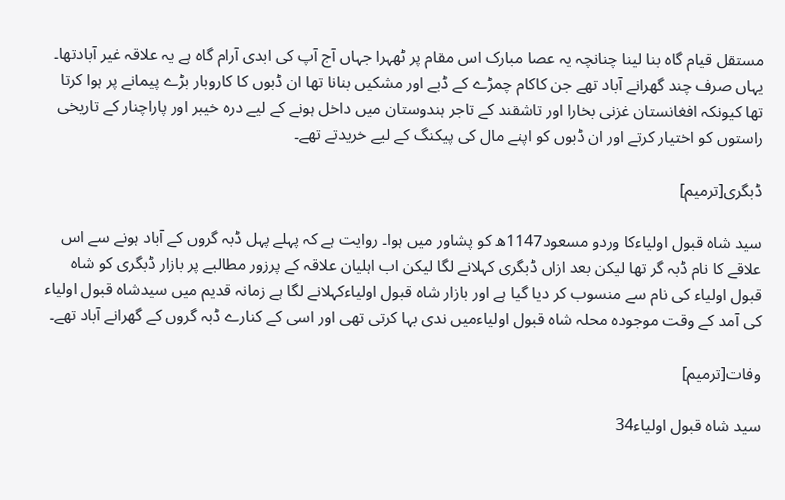مستقل قیام گاہ بنا لینا چنانچہ یہ عصا مبارک اس مقام پر ٹھہرا جہاں آج آپ کی ابدی آرام گاہ ہے یہ علاقہ غیر آبادتھا۔ یہاں صرف چند گھرانے آباد تھے جن کاکام چمڑے کے ڈبے اور مشکیں بنانا تھا ان ڈبوں کا کاروبار بڑے پیمانے پر ہوا کرتا تھا کیونکہ افغانستان غزنی بخارا اور تاشقند کے تاجر ہندوستان میں داخل ہونے کے لیے درہ خیبر اور پاراچنار کے تاریخی راستوں کو اختیار کرتے اور ان ڈبوں کو اپنے مال کی پیکنگ کے لیے خریدتے تھے۔

ڈبگری[ترمیم]

سید شاہ قبول اولیاءکا وردو مسعود1147ھ کو پشاور میں ہوا۔ روایت ہے کہ پہلے پہل ڈبہ گروں کے آباد ہونے سے اس علاقے کا نام ڈبہ گر تھا لیکن بعد ازاں ڈبگری کہلانے لگا لیکن اب اہلیان علاقہ کے پرزور مطالبے پر بازار ڈبگری کو شاہ قبول اولیاء کی نام سے منسوب کر دیا گیا ہے اور بازار شاہ قبول اولیاءکہلانے لگا ہے زمانہ قدیم میں سیدشاہ قبول اولیاء کی آمد کے وقت موجودہ محلہ شاہ قبول اولیاءمیں ندی بہا کرتی تھی اور اسی کے کنارے ڈبہ گروں کے گھرانے آباد تھے۔

وفات[ترمیم]

سید شاہ قبول اولیاء34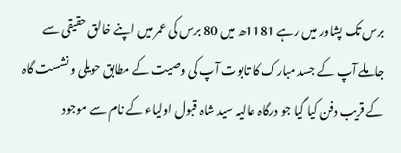برس تک پشاور میں رہے 1181ھ میں 80 برس کی عمر میں اپنے خالق حقیقی سے جاملے آپ کے جسد مبارک کا تابوت آپ کی وصیت کے مطابق حویلی و نشست گاہ کے قریب دفن کیا گیا جو درگاہ عالیہ سید شاہ قبول اولیاء کے نام سے موجود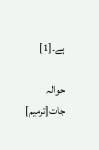ہے۔[1]

حوالہ جات[ترمیم]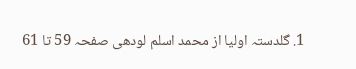1. گلدستہ اولیا از محمد اسلم لودھی صفحہ 59 تا 61